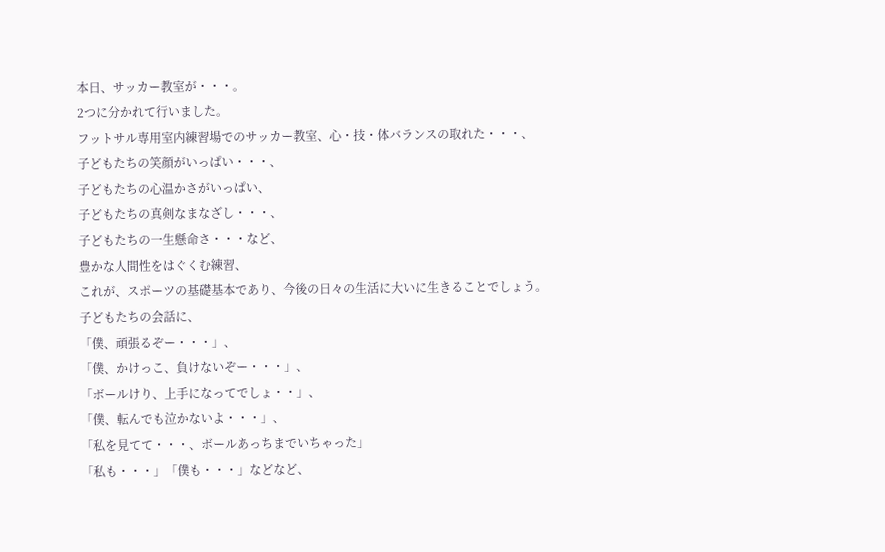本日、サッカー教室が・・・。
2つに分かれて行いました。
フットサル専用室内練習場でのサッカー教室、心・技・体バランスの取れた・・・、
子どもたちの笑顔がいっぱい・・・、
子どもたちの心温かさがいっぱい、
子どもたちの真剣なまなざし・・・、
子どもたちの一生懸命さ・・・など、
豊かな人間性をはぐくむ練習、
これが、スポーツの基礎基本であり、今後の日々の生活に大いに生きることでしょう。
子どもたちの会話に、
「僕、頑張るぞー・・・」、
「僕、かけっこ、負けないぞー・・・」、
「ボールけり、上手になってでしょ・・」、
「僕、転んでも泣かないよ・・・」、
「私を見てて・・・、ボールあっちまでいちゃった」
「私も・・・」「僕も・・・」などなど、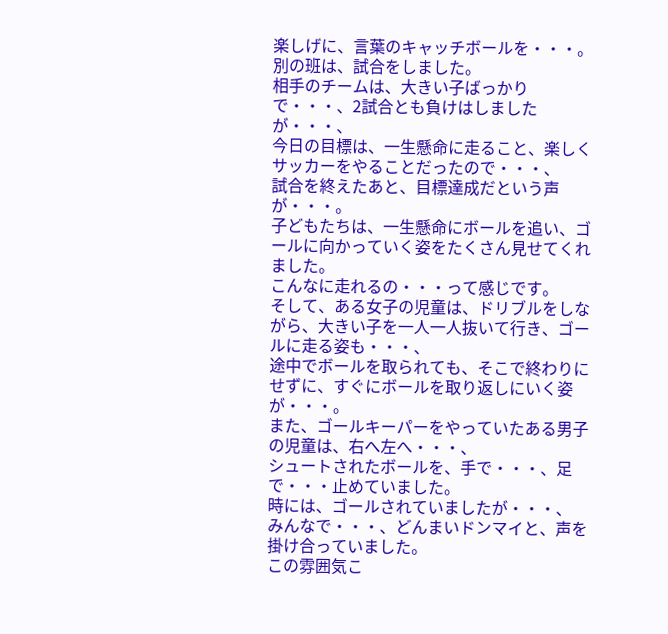楽しげに、言葉のキャッチボールを・・・。
別の班は、試合をしました。
相手のチームは、大きい子ばっかりで・・・、2試合とも負けはしましたが・・・、
今日の目標は、一生懸命に走ること、楽しくサッカーをやることだったので・・・、
試合を終えたあと、目標達成だという声が・・・。
子どもたちは、一生懸命にボールを追い、ゴールに向かっていく姿をたくさん見せてくれました。
こんなに走れるの・・・って感じです。
そして、ある女子の児童は、ドリブルをしながら、大きい子を一人一人抜いて行き、ゴールに走る姿も・・・、
途中でボールを取られても、そこで終わりにせずに、すぐにボールを取り返しにいく姿が・・・。
また、ゴールキーパーをやっていたある男子の児童は、右へ左へ・・・、
シュートされたボールを、手で・・・、足で・・・止めていました。
時には、ゴールされていましたが・・・、
みんなで・・・、どんまいドンマイと、声を掛け合っていました。
この雰囲気こ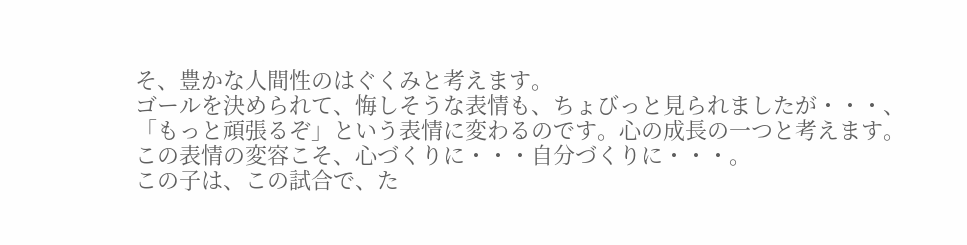そ、豊かな人間性のはぐくみと考えます。
ゴールを決められて、悔しそうな表情も、ちょびっと見られましたが・・・、
「もっと頑張るぞ」という表情に変わるのです。心の成長の一つと考えます。
この表情の変容こそ、心づくりに・・・自分づくりに・・・。
この子は、この試合で、た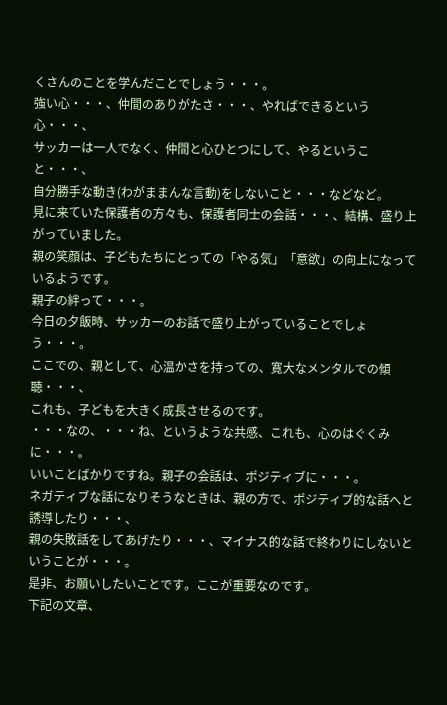くさんのことを学んだことでしょう・・・。
強い心・・・、仲間のありがたさ・・・、やればできるという心・・・、
サッカーは一人でなく、仲間と心ひとつにして、やるということ・・・、
自分勝手な動き(わがままんな言動)をしないこと・・・などなど。
見に来ていた保護者の方々も、保護者同士の会話・・・、結構、盛り上がっていました。
親の笑顔は、子どもたちにとっての「やる気」「意欲」の向上になっているようです。
親子の絆って・・・。
今日の夕飯時、サッカーのお話で盛り上がっていることでしょう・・・。
ここでの、親として、心温かさを持っての、寛大なメンタルでの傾聴・・・、
これも、子どもを大きく成長させるのです。
・・・なの、・・・ね、というような共感、これも、心のはぐくみに・・・。
いいことばかりですね。親子の会話は、ポジティブに・・・。
ネガティブな話になりそうなときは、親の方で、ポジティブ的な話へと誘導したり・・・、
親の失敗話をしてあげたり・・・、マイナス的な話で終わりにしないということが・・・。
是非、お願いしたいことです。ここが重要なのです。
下記の文章、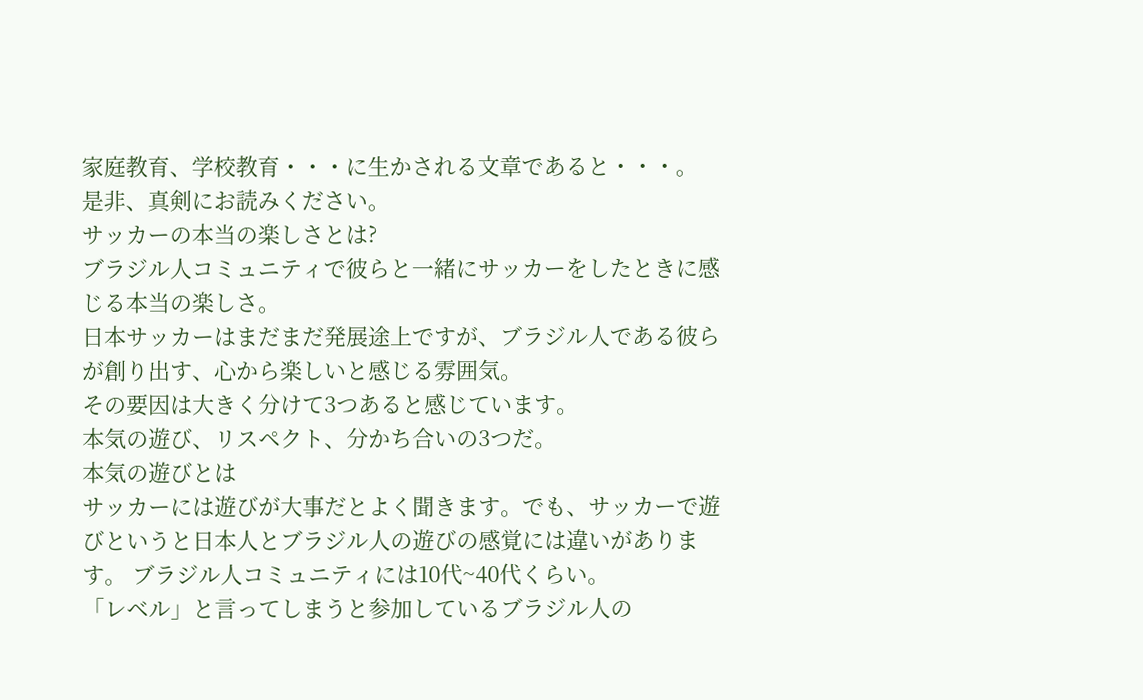家庭教育、学校教育・・・に生かされる文章であると・・・。
是非、真剣にお読みください。
サッカーの本当の楽しさとは?
ブラジル人コミュニティで彼らと一緒にサッカーをしたときに感じる本当の楽しさ。
日本サッカーはまだまだ発展途上ですが、ブラジル人である彼らが創り出す、心から楽しいと感じる雰囲気。
その要因は大きく分けて3つあると感じています。
本気の遊び、リスペクト、分かち合いの3つだ。
本気の遊びとは
サッカーには遊びが大事だとよく聞きます。でも、サッカーで遊びというと日本人とブラジル人の遊びの感覚には違いがあります。 ブラジル人コミュニティには10代~40代くらい。
「レベル」と言ってしまうと参加しているブラジル人の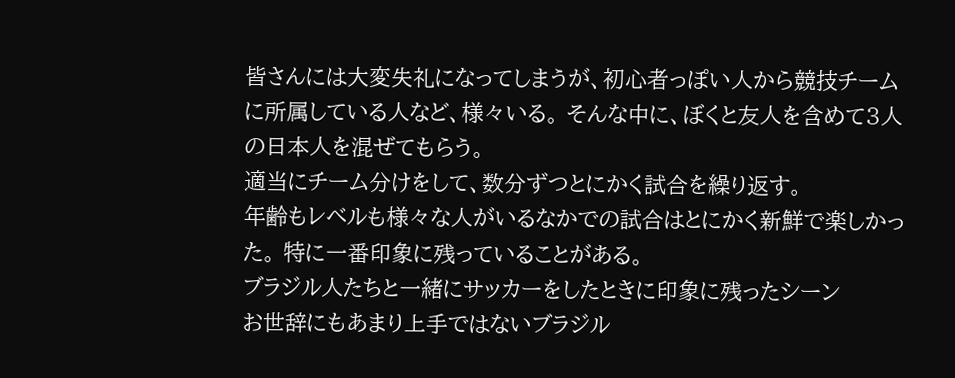皆さんには大変失礼になってしまうが、初心者っぽい人から競技チームに所属している人など、様々いる。 そんな中に、ぼくと友人を含めて3人の日本人を混ぜてもらう。
適当にチーム分けをして、数分ずつとにかく試合を繰り返す。
年齢もレベルも様々な人がいるなかでの試合はとにかく新鮮で楽しかった。 特に一番印象に残っていることがある。
ブラジル人たちと一緒にサッカーをしたときに印象に残ったシーン
お世辞にもあまり上手ではないブラジル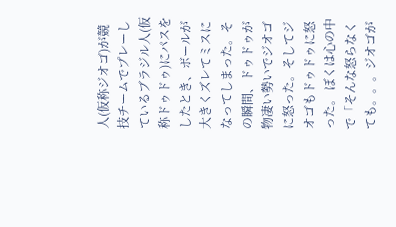人(仮称ジオゴ)が競技チームでプレーしているブラジル人(仮称ドゥドゥ)にパスをしたとき、ボールが大きくズレてミスになってしまった。その瞬間、ドゥドゥが物凄い勢いでジオゴに怒った。そしてジオゴもドゥドゥに怒った。 ぼくは心の中で「そんな怒らなくても。。。ジオゴが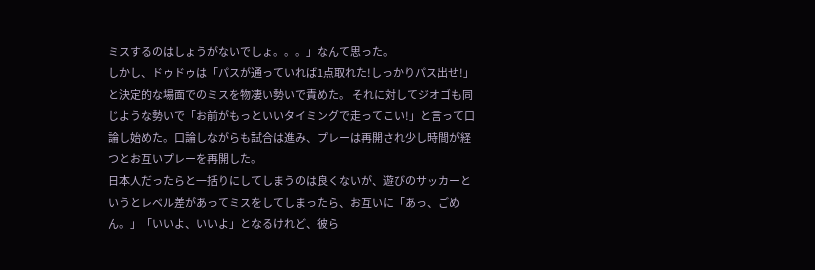ミスするのはしょうがないでしょ。。。」なんて思った。
しかし、ドゥドゥは「パスが通っていれば1点取れた!しっかりパス出せ!」と決定的な場面でのミスを物凄い勢いで責めた。 それに対してジオゴも同じような勢いで「お前がもっといいタイミングで走ってこい!」と言って口論し始めた。口論しながらも試合は進み、プレーは再開され少し時間が経つとお互いプレーを再開した。
日本人だったらと一括りにしてしまうのは良くないが、遊びのサッカーというとレベル差があってミスをしてしまったら、お互いに「あっ、ごめん。」「いいよ、いいよ」となるけれど、彼ら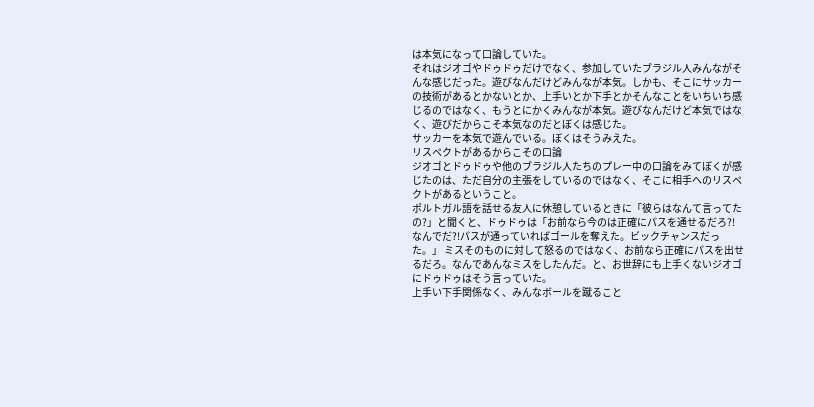は本気になって口論していた。
それはジオゴやドゥドゥだけでなく、参加していたブラジル人みんながそんな感じだった。遊びなんだけどみんなが本気。しかも、そこにサッカーの技術があるとかないとか、上手いとか下手とかそんなことをいちいち感じるのではなく、もうとにかくみんなが本気。遊びなんだけど本気ではなく、遊びだからこそ本気なのだとぼくは感じた。
サッカーを本気で遊んでいる。ぼくはそうみえた。
リスペクトがあるからこその口論
ジオゴとドゥドゥや他のブラジル人たちのプレー中の口論をみてぼくが感じたのは、ただ自分の主張をしているのではなく、そこに相手へのリスペクトがあるということ。
ポルトガル語を話せる友人に休憩しているときに「彼らはなんて言ってたの?」と聞くと、ドゥドゥは「お前なら今のは正確にパスを通せるだろ?!なんでだ?!パスが通っていればゴールを奪えた。ビックチャンスだった。」 ミスそのものに対して怒るのではなく、お前なら正確にパスを出せるだろ。なんであんなミスをしたんだ。と、お世辞にも上手くないジオゴにドゥドゥはそう言っていた。
上手い下手関係なく、みんなボールを蹴ること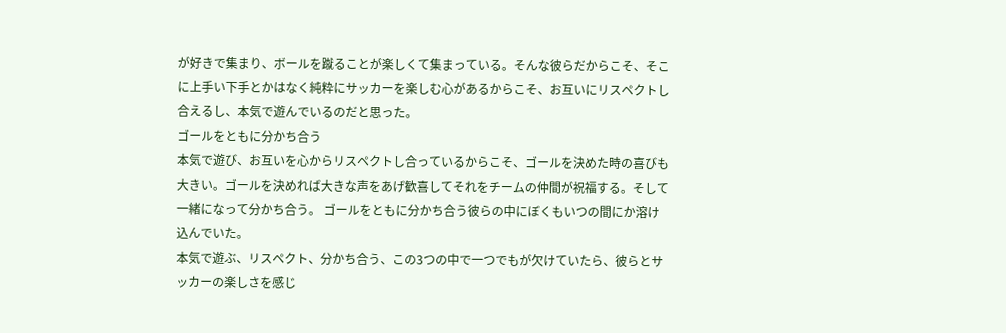が好きで集まり、ボールを蹴ることが楽しくて集まっている。そんな彼らだからこそ、そこに上手い下手とかはなく純粋にサッカーを楽しむ心があるからこそ、お互いにリスペクトし合えるし、本気で遊んでいるのだと思った。
ゴールをともに分かち合う
本気で遊び、お互いを心からリスペクトし合っているからこそ、ゴールを決めた時の喜びも大きい。ゴールを決めれば大きな声をあげ歓喜してそれをチームの仲間が祝福する。そして一緒になって分かち合う。 ゴールをともに分かち合う彼らの中にぼくもいつの間にか溶け込んでいた。
本気で遊ぶ、リスペクト、分かち合う、この3つの中で一つでもが欠けていたら、彼らとサッカーの楽しさを感じ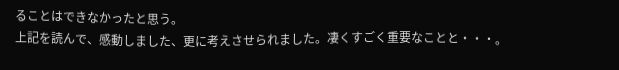ることはできなかったと思う。
上記を読んで、感動しました、更に考えさせられました。凄くすごく重要なことと・・・。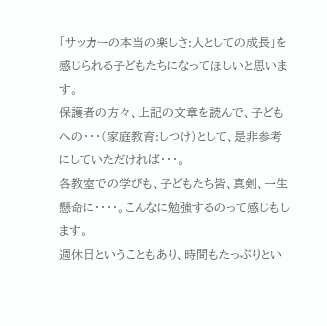「サッカーの本当の楽しさ:人としての成長」を感じられる子どもたちになってほしいと思います。
保護者の方々、上記の文章を読んで、子どもへの・・・(家庭教育:しつけ)として、是非参考にしていただければ・・・。
各教室での学びも、子どもたち皆、真剣、一生懸命に・・・・。こんなに勉強するのって感じもします。
週休日ということもあり、時間もたっぷりとい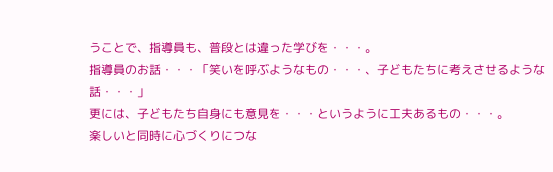うことで、指導員も、普段とは違った学びを・・・。
指導員のお話・・・「笑いを呼ぶようなもの・・・、子どもたちに考えさせるような話・・・」
更には、子どもたち自身にも意見を・・・というように工夫あるもの・・・。
楽しいと同時に心づくりにつな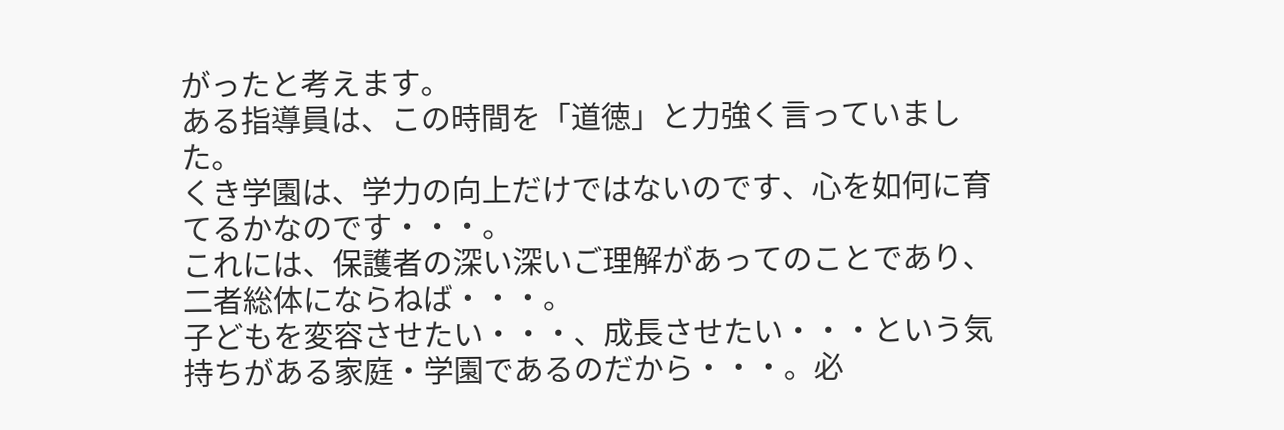がったと考えます。
ある指導員は、この時間を「道徳」と力強く言っていました。
くき学園は、学力の向上だけではないのです、心を如何に育てるかなのです・・・。
これには、保護者の深い深いご理解があってのことであり、二者総体にならねば・・・。
子どもを変容させたい・・・、成長させたい・・・という気持ちがある家庭・学園であるのだから・・・。必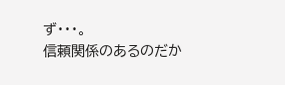ず・・・。
信頼関係のあるのだか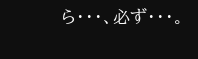ら・・・、必ず・・・。